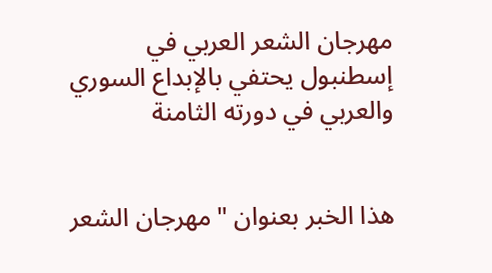مهرجان الشعر العربي في إسطنبول يحتفي بالإبداع السوري والعربي في دورته الثامنة


هذا الخبر بعنوان "مهرجان الشعر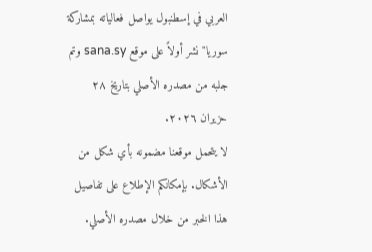العربي في إسطنبول يواصل فعالياته بمشاركة سوريا" نشر أولاً على موقع sana.sy وتم جلبه من مصدره الأصلي بتاريخ ٢٨ حزيران ٢٠٢٦.
لا يتحمل موقعنا مضمونه بأي شكل من الأشكال. بإمكانكم الإطلاع على تفاصيل هذا الخبر من خلال مصدره الأصلي.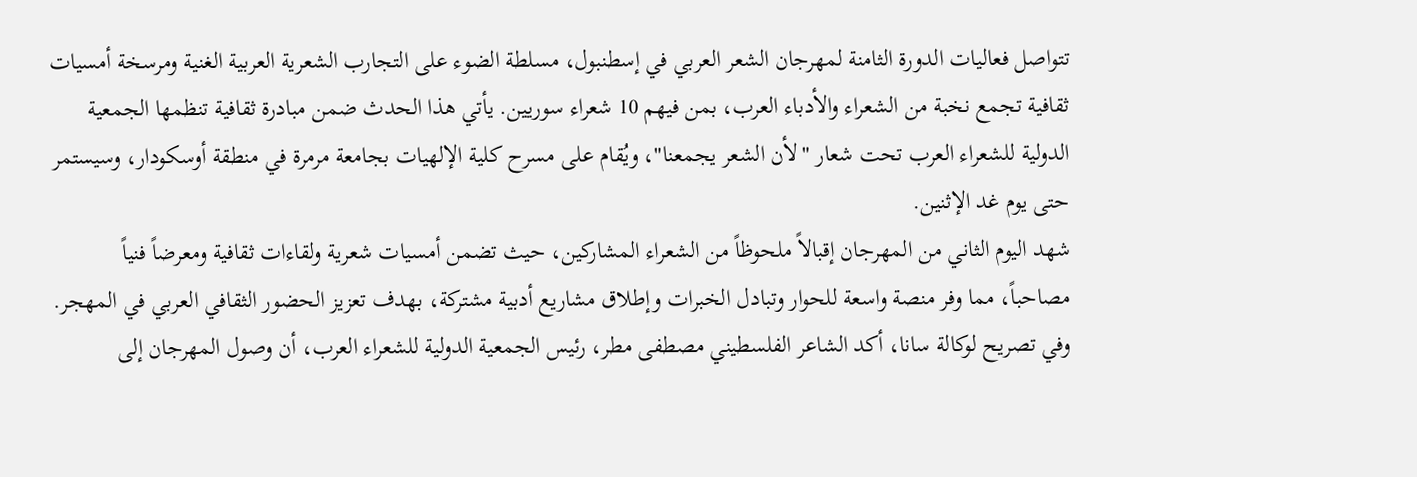تتواصل فعاليات الدورة الثامنة لمهرجان الشعر العربي في إسطنبول، مسلطة الضوء على التجارب الشعرية العربية الغنية ومرسخة أمسيات ثقافية تجمع نخبة من الشعراء والأدباء العرب، بمن فيهم 10 شعراء سوريين. يأتي هذا الحدث ضمن مبادرة ثقافية تنظمها الجمعية الدولية للشعراء العرب تحت شعار "لأن الشعر يجمعنا"، ويُقام على مسرح كلية الإلهيات بجامعة مرمرة في منطقة أوسكودار، وسيستمر حتى يوم غد الإثنين.
شهد اليوم الثاني من المهرجان إقبالاً ملحوظاً من الشعراء المشاركين، حيث تضمن أمسيات شعرية ولقاءات ثقافية ومعرضاً فنياً مصاحباً، مما وفر منصة واسعة للحوار وتبادل الخبرات وإطلاق مشاريع أدبية مشتركة، بهدف تعزيز الحضور الثقافي العربي في المهجر.
وفي تصريح لوكالة سانا، أكد الشاعر الفلسطيني مصطفى مطر، رئيس الجمعية الدولية للشعراء العرب، أن وصول المهرجان إلى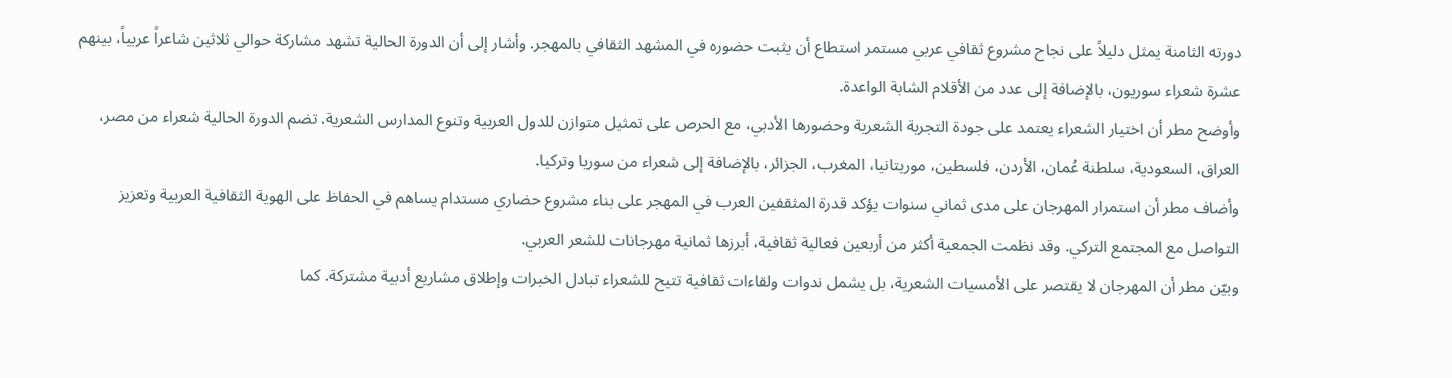دورته الثامنة يمثل دليلاً على نجاح مشروع ثقافي عربي مستمر استطاع أن يثبت حضوره في المشهد الثقافي بالمهجر. وأشار إلى أن الدورة الحالية تشهد مشاركة حوالي ثلاثين شاعراً عربياً، بينهم عشرة شعراء سوريون، بالإضافة إلى عدد من الأقلام الشابة الواعدة.
وأوضح مطر أن اختيار الشعراء يعتمد على جودة التجربة الشعرية وحضورها الأدبي، مع الحرص على تمثيل متوازن للدول العربية وتنوع المدارس الشعرية. تضم الدورة الحالية شعراء من مصر، العراق، السعودية، سلطنة عُمان، الأردن، فلسطين، موريتانيا، المغرب، الجزائر، بالإضافة إلى شعراء من سوريا وتركيا.
وأضاف مطر أن استمرار المهرجان على مدى ثماني سنوات يؤكد قدرة المثقفين العرب في المهجر على بناء مشروع حضاري مستدام يساهم في الحفاظ على الهوية الثقافية العربية وتعزيز التواصل مع المجتمع التركي. وقد نظمت الجمعية أكثر من أربعين فعالية ثقافية، أبرزها ثمانية مهرجانات للشعر العربي.
وبيّن مطر أن المهرجان لا يقتصر على الأمسيات الشعرية، بل يشمل ندوات ولقاءات ثقافية تتيح للشعراء تبادل الخبرات وإطلاق مشاريع أدبية مشتركة. كما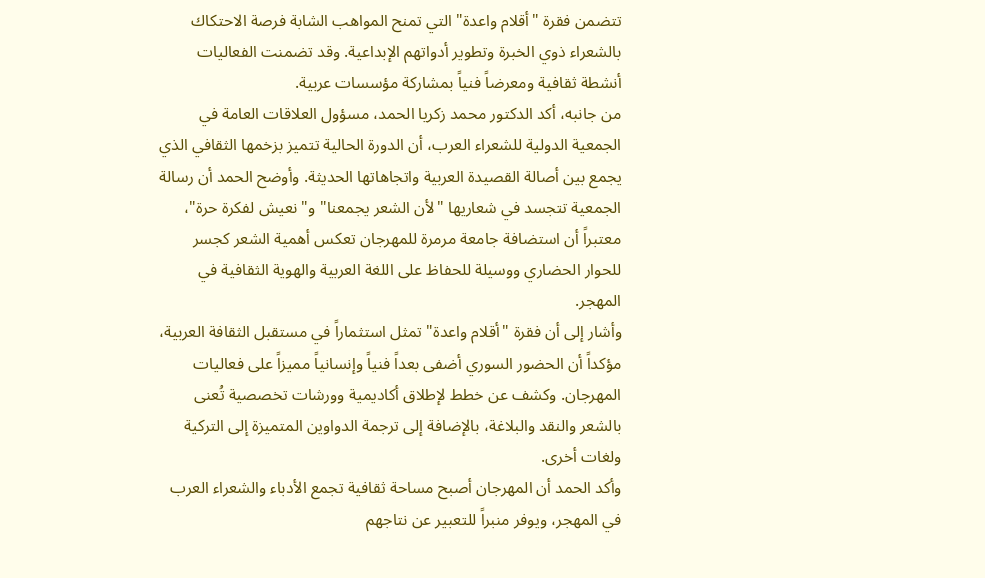تتضمن فقرة "أقلام واعدة" التي تمنح المواهب الشابة فرصة الاحتكاك بالشعراء ذوي الخبرة وتطوير أدواتهم الإبداعية. وقد تضمنت الفعاليات أنشطة ثقافية ومعرضاً فنياً بمشاركة مؤسسات عربية.
من جانبه، أكد الدكتور محمد زكريا الحمد، مسؤول العلاقات العامة في الجمعية الدولية للشعراء العرب، أن الدورة الحالية تتميز بزخمها الثقافي الذي يجمع بين أصالة القصيدة العربية واتجاهاتها الحديثة. وأوضح الحمد أن رسالة الجمعية تتجسد في شعاريها "لأن الشعر يجمعنا" و"نعيش لفكرة حرة"، معتبراً أن استضافة جامعة مرمرة للمهرجان تعكس أهمية الشعر كجسر للحوار الحضاري ووسيلة للحفاظ على اللغة العربية والهوية الثقافية في المهجر.
وأشار إلى أن فقرة "أقلام واعدة" تمثل استثماراً في مستقبل الثقافة العربية، مؤكداً أن الحضور السوري أضفى بعداً فنياً وإنسانياً مميزاً على فعاليات المهرجان. وكشف عن خطط لإطلاق أكاديمية وورشات تخصصية تُعنى بالشعر والنقد والبلاغة، بالإضافة إلى ترجمة الدواوين المتميزة إلى التركية ولغات أخرى.
وأكد الحمد أن المهرجان أصبح مساحة ثقافية تجمع الأدباء والشعراء العرب في المهجر، ويوفر منبراً للتعبير عن نتاجهم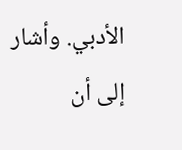الأدبي. وأشار إلى أن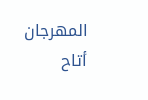المهرجان أتاح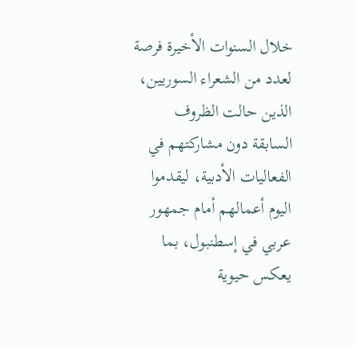خلال السنوات الأخيرة فرصة لعدد من الشعراء السوريين، الذين حالت الظروف السابقة دون مشاركتهم في الفعاليات الأدبية، ليقدموا اليوم أعمالهم أمام جمهور عربي في إسطنبول، بما يعكس حيوية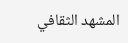المشهد الثقافي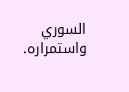السوري واستمراره.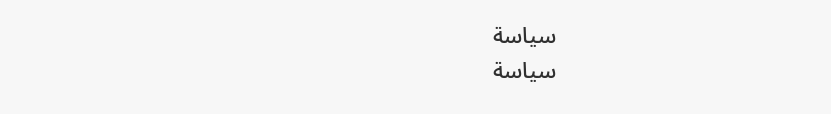سياسة
سياسة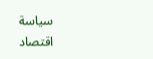سياسة
اقتصاد